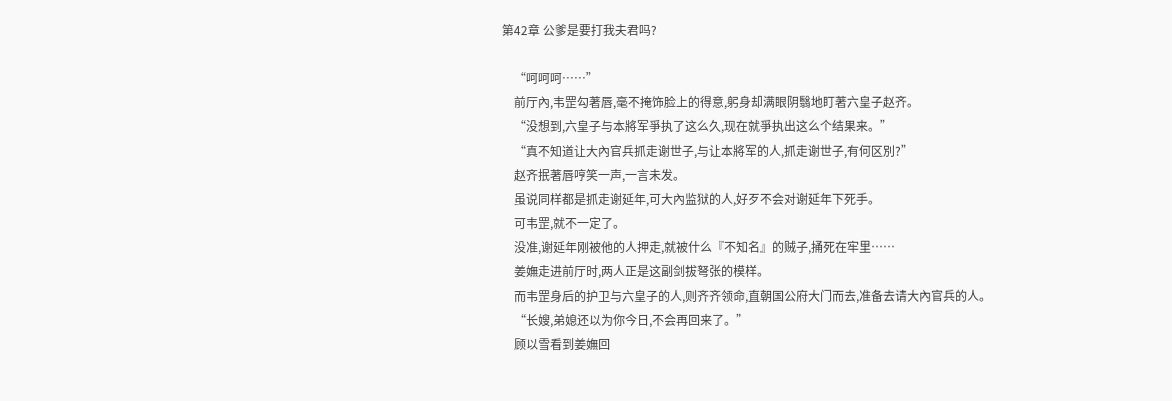第42章 公爹是要打我夫君吗?

    “呵呵呵……”
    前厅內,韦罡勾著唇,毫不掩饰脸上的得意,躬身却满眼阴翳地盯著六皇子赵齐。
    “没想到,六皇子与本將军爭执了这么久,现在就爭执出这么个结果来。”
    “真不知道让大內官兵抓走谢世子,与让本將军的人,抓走谢世子,有何区別?”
    赵齐抿著唇哼笑一声,一言未发。
    虽说同样都是抓走谢延年,可大內监狱的人,好歹不会对谢延年下死手。
    可韦罡,就不一定了。
    没准,谢延年刚被他的人押走,就被什么『不知名』的贼子,捅死在牢里……
    姜嫵走进前厅时,两人正是这副剑拔弩张的模样。
    而韦罡身后的护卫与六皇子的人,则齐齐领命,直朝国公府大门而去,准备去请大內官兵的人。
    “长嫂,弟媳还以为你今日,不会再回来了。”
    顾以雪看到姜嫵回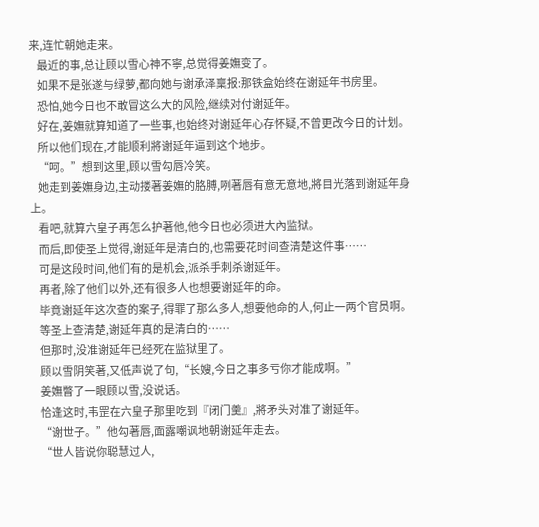来,连忙朝她走来。
    最近的事,总让顾以雪心神不寧,总觉得姜嫵变了。
    如果不是张遂与绿萝,都向她与谢承泽稟报:那铁盒始终在谢延年书房里。
    恐怕,她今日也不敢冒这么大的风险,继续对付谢延年。
    好在,姜嫵就算知道了一些事,也始终对谢延年心存怀疑,不曾更改今日的计划。
    所以他们现在,才能顺利將谢延年逼到这个地步。
    “呵。”想到这里,顾以雪勾唇冷笑。
    她走到姜嫵身边,主动搂著姜嫵的胳膊,咧著唇有意无意地,將目光落到谢延年身上。
    看吧,就算六皇子再怎么护著他,他今日也必须进大內监狱。
    而后,即使圣上觉得,谢延年是清白的,也需要花时间查清楚这件事……
    可是这段时间,他们有的是机会,派杀手刺杀谢延年。
    再者,除了他们以外,还有很多人也想要谢延年的命。
    毕竟谢延年这次查的案子,得罪了那么多人,想要他命的人,何止一两个官员啊。
    等圣上查清楚,谢延年真的是清白的……
    但那时,没准谢延年已经死在监狱里了。
    顾以雪阴笑著,又低声说了句,“长嫂,今日之事多亏你才能成啊。”
    姜嫵瞥了一眼顾以雪,没说话。
    恰逢这时,韦罡在六皇子那里吃到『闭门羹』,將矛头对准了谢延年。
    “谢世子。”他勾著唇,面露嘲讽地朝谢延年走去。
    “世人皆说你聪慧过人,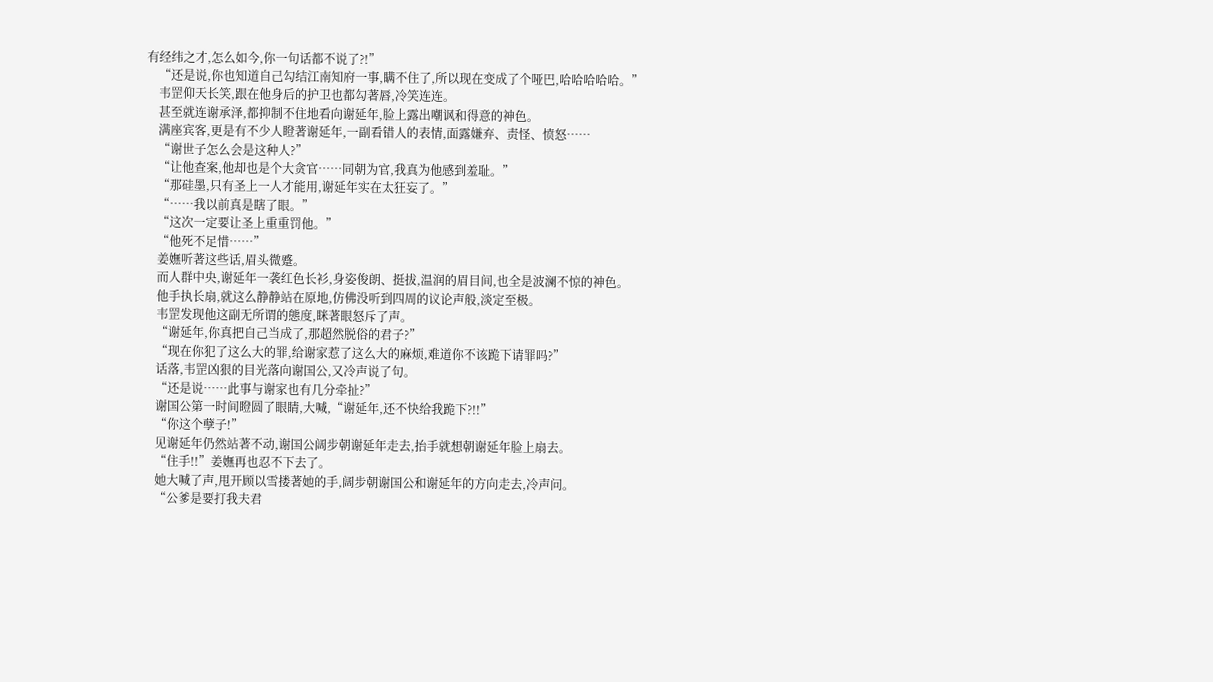有经纬之才,怎么如今,你一句话都不说了?!”
    “还是说,你也知道自己勾结江南知府一事,瞒不住了,所以现在变成了个哑巴,哈哈哈哈哈。”
    韦罡仰天长笑,跟在他身后的护卫也都勾著唇,冷笑连连。
    甚至就连谢承泽,都抑制不住地看向谢延年,脸上露出嘲讽和得意的神色。
    满座宾客,更是有不少人瞪著谢延年,一副看错人的表情,面露嫌弃、责怪、愤怒……
    “谢世子怎么会是这种人?”
    “让他查案,他却也是个大贪官……同朝为官,我真为他感到羞耻。”
    “那硅墨,只有圣上一人才能用,谢延年实在太狂妄了。”
    “……我以前真是瞎了眼。”
    “这次一定要让圣上重重罚他。”
    “他死不足惜……”
    姜嫵听著这些话,眉头微蹙。
    而人群中央,谢延年一袭红色长衫,身姿俊朗、挺拔,温润的眉目间,也全是波澜不惊的神色。
    他手执长扇,就这么静静站在原地,仿佛没听到四周的议论声般,淡定至极。
    韦罡发现他这副无所谓的態度,眯著眼怒斥了声。
    “谢延年,你真把自己当成了,那超然脱俗的君子?”
    “现在你犯了这么大的罪,给谢家惹了这么大的麻烦,难道你不该跪下请罪吗?”
    话落,韦罡凶狠的目光落向谢国公,又冷声说了句。
    “还是说……此事与谢家也有几分牵扯?”
    谢国公第一时间瞪圆了眼睛,大喊,“谢延年,还不快给我跪下?!!”
    “你这个孽子!”
    见谢延年仍然站著不动,谢国公阔步朝谢延年走去,抬手就想朝谢延年脸上扇去。
    “住手!!”姜嫵再也忍不下去了。
    她大喊了声,甩开顾以雪搂著她的手,阔步朝谢国公和谢延年的方向走去,冷声问。
    “公爹是要打我夫君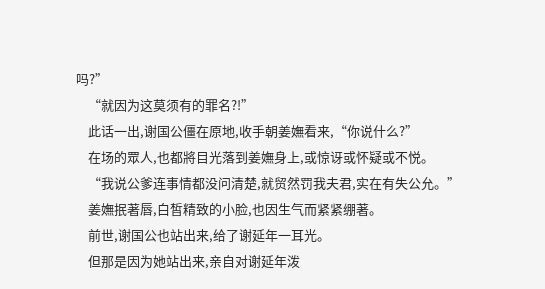吗?”
    “就因为这莫须有的罪名?!”
    此话一出,谢国公僵在原地,收手朝姜嫵看来,“你说什么?”
    在场的眾人,也都將目光落到姜嫵身上,或惊讶或怀疑或不悦。
    “我说公爹连事情都没问清楚,就贸然罚我夫君,实在有失公允。”
    姜嫵抿著唇,白皙精致的小脸,也因生气而紧紧绷著。
    前世,谢国公也站出来,给了谢延年一耳光。
    但那是因为她站出来,亲自对谢延年泼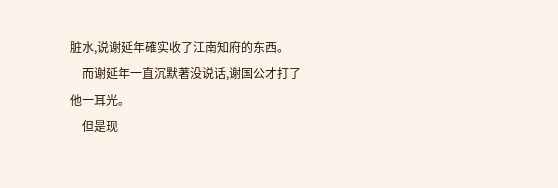脏水,说谢延年確实收了江南知府的东西。
    而谢延年一直沉默著没说话,谢国公才打了他一耳光。
    但是现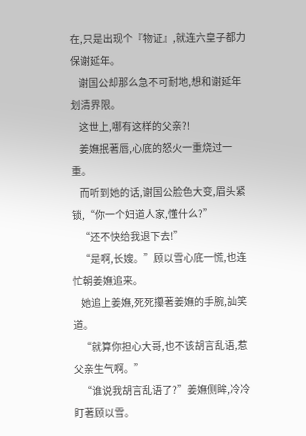在,只是出现个『物证』,就连六皇子都力保谢延年。
    谢国公却那么急不可耐地,想和谢延年划清界限。
    这世上,哪有这样的父亲?!
    姜嫵抿著唇,心底的怒火一重烧过一重。
    而听到她的话,谢国公脸色大变,眉头紧锁,“你一个妇道人家,懂什么?”
    “还不快给我退下去!”
    “是啊,长嫂。”顾以雪心底一慌,也连忙朝姜嫵追来。
    她追上姜嫵,死死攥著姜嫵的手腕,訕笑道。
    “就算你担心大哥,也不该胡言乱语,惹父亲生气啊。”
    “谁说我胡言乱语了?”姜嫵侧眸,冷冷盯著顾以雪。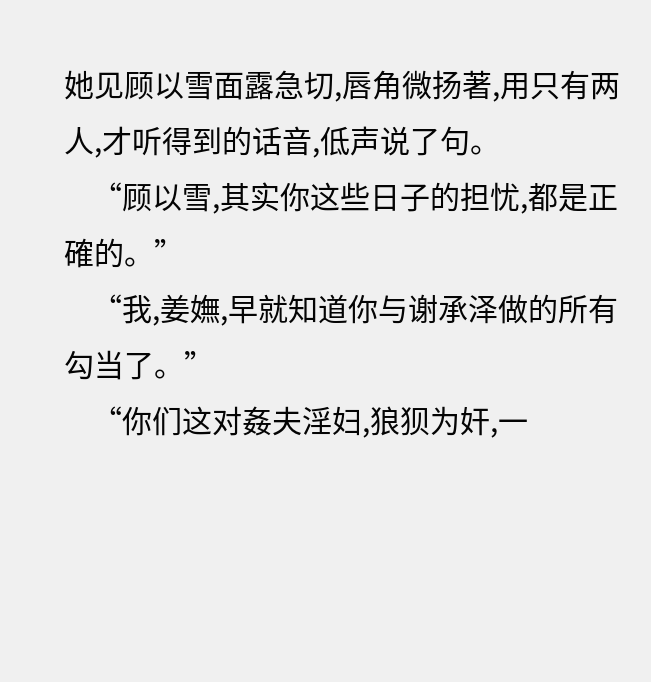她见顾以雪面露急切,唇角微扬著,用只有两人,才听得到的话音,低声说了句。
    “顾以雪,其实你这些日子的担忧,都是正確的。”
    “我,姜嫵,早就知道你与谢承泽做的所有勾当了。”
    “你们这对姦夫淫妇,狼狈为奸,一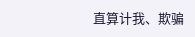直算计我、欺骗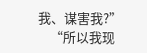我、谋害我?”
    “所以我现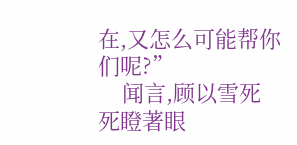在,又怎么可能帮你们呢?”
    闻言,顾以雪死死瞪著眼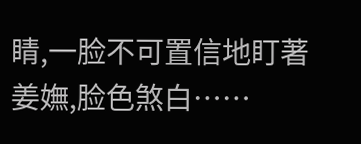睛,一脸不可置信地盯著姜嫵,脸色煞白……